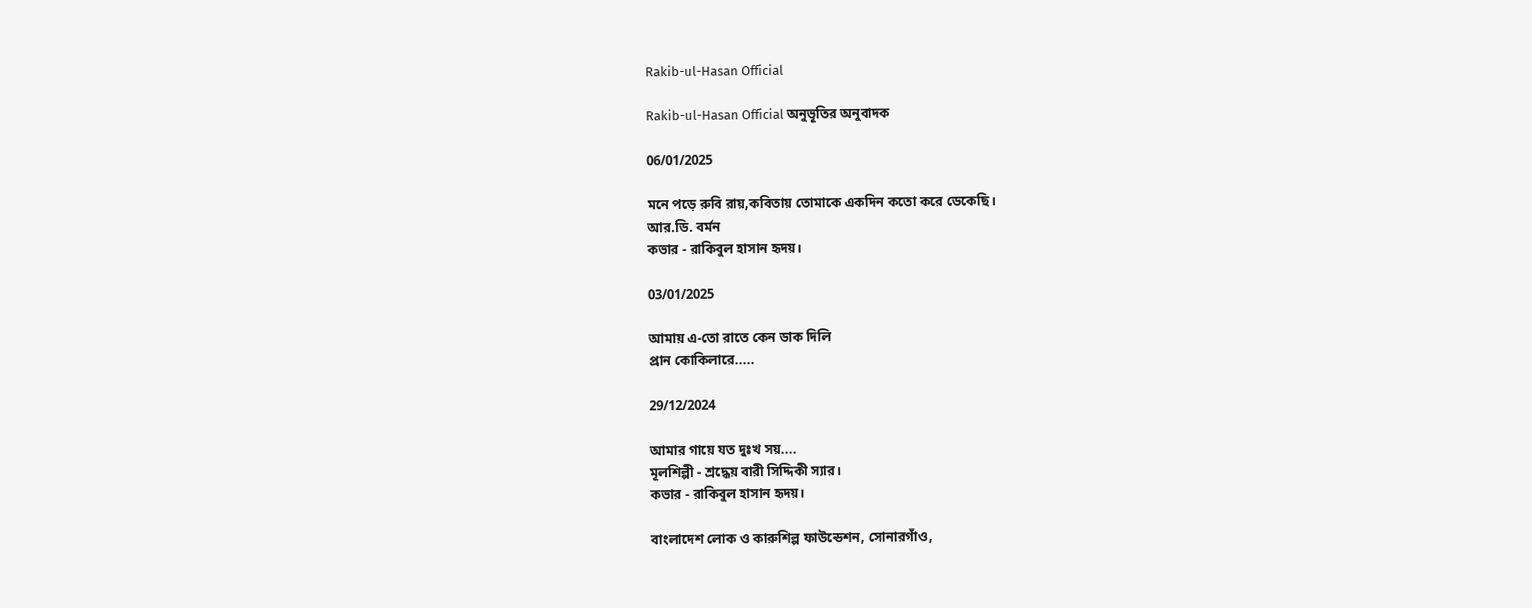Rakib-ul-Hasan Official

Rakib-ul-Hasan Official অনুভূতির অনুবাদক

06/01/2025

মনে পড়ে রুবি রায়,কবিতায় তোমাকে একদিন কতো করে ডেকেছি।
আর.ডি. বর্মন
কভার - রাকিবুল হাসান হৃদয়।

03/01/2025

আমায় এ-তো রাতে কেন ডাক দিলি
প্রান কোকিলারে.....

29/12/2024

আমার গায়ে যত দুঃখ সয়....
মূলশিল্পী - শ্রদ্ধেয় বারী সিদ্দিকী স্যার।
কভার - রাকিবুল হাসান হৃদয়।

বাংলাদেশ লোক ও কারুশিল্প ফাউন্ডেশন, সোনারগাঁও,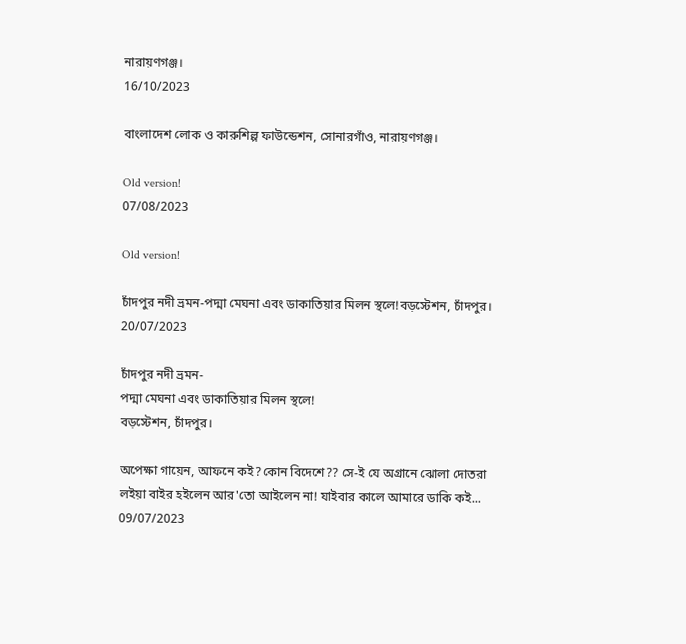নারায়ণগঞ্জ।
16/10/2023

বাংলাদেশ লোক ও কারুশিল্প ফাউন্ডেশন, সোনারগাঁও, নারায়ণগঞ্জ।

Old version!
07/08/2023

Old version!

চাঁদপুর নদী ভ্রমন-পদ্মা মেঘনা এবং ডাকাতিয়ার মিলন স্থলে!বড়স্টেশন, চাঁদপুর।
20/07/2023

চাঁদপুর নদী ভ্রমন-
পদ্মা মেঘনা এবং ডাকাতিয়ার মিলন স্থলে!
বড়স্টেশন, চাঁদপুর।

অপেক্ষা গায়েন, আফনে কই?কোন বিদেশে?? সে-ই যে অগ্রানে ঝোলা দোতরা লইয়া বাইর হইলেন আর'তো আইলেন না! যাইবার কালে আমারে ডাকি কই...
09/07/2023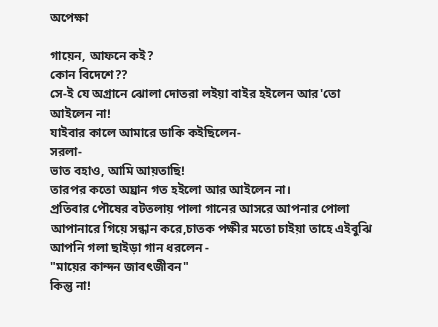অপেক্ষা

গায়েন, আফনে কই?
কোন বিদেশে??
সে-ই যে অগ্রানে ঝোলা দোতরা লইয়া বাইর হইলেন আর'তো আইলেন না!
যাইবার কালে আমারে ডাকি কইছিলেন-
সরলা-
ভাত বহাও, আমি আয়তাছি!
তারপর কতো অঘ্রান গত হইলো আর আইলেন না।
প্রতিবার পৌষের বটতলায় পালা গানের আসরে আপনার পোলা আপানারে গিয়ে সন্ধান করে,চাতক পক্ষীর মতো চাইয়া তাহে এইবুঝি আপনি গলা ছাইড়া গান ধরলেন -
"মায়ের কান্দন জাবৎজীবন"
কিন্তু না!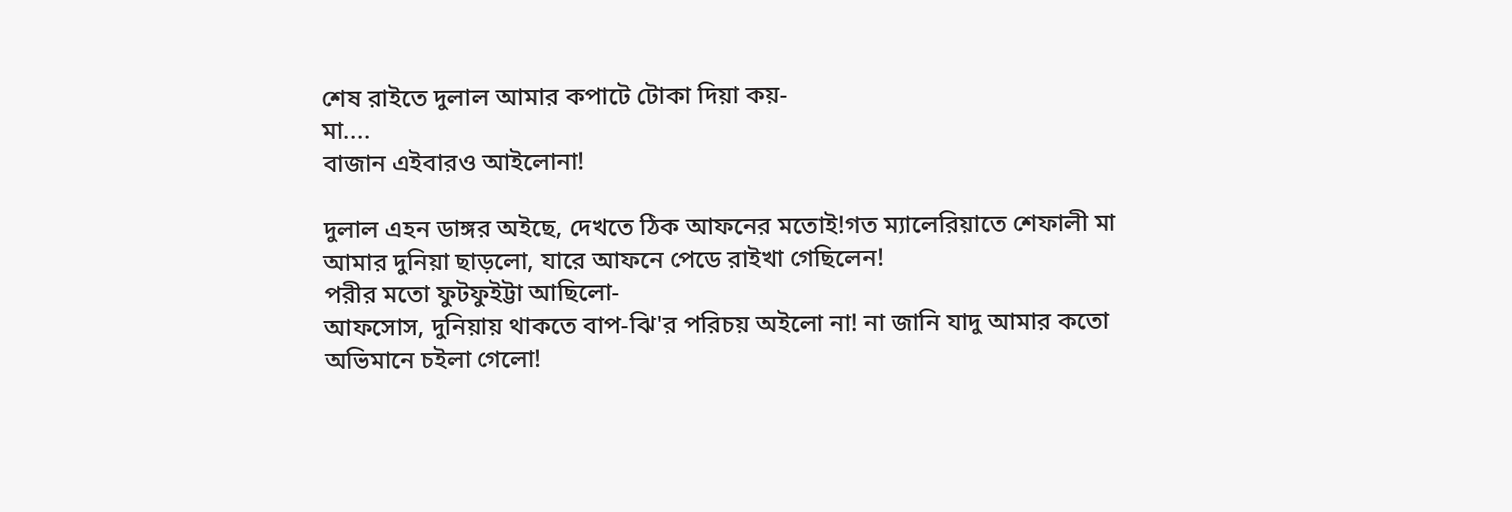শেষ রাইতে দুলাল আমার কপাটে টোকা দিয়া কয়-
মা....
বাজান এইবারও আইলোনা!

দুলাল এহন ডাঙ্গর অইছে, দেখতে ঠিক আফনের মতোই!গত ম্যালেরিয়াতে শেফালী মা আমার দুনিয়া ছাড়লো, যারে আফনে পেডে রাইখা গেছিলেন!
পরীর মতো ফুটফুইট্টা আছিলো-
আফসোস, দুনিয়ায় থাকতে বাপ-ঝি'র পরিচয় অইলো না! না জানি যাদু আমার কতো অভিমানে চইলা গেলো!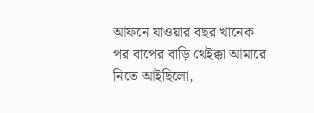আফনে যাওয়ার বছর খানেক পর বাপের বাড়ি থেইক্কা আমারে নিতে আইছিলো,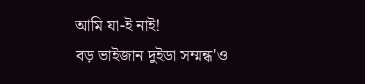আমি যা-ই নাই!
বড় ভাইজান দুইডা সম্মন্ধ'ও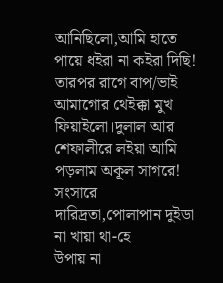আনিছিলো,আমি হাতে পায়ে ধইরা না কইরা দিছি!
তারপর রাগে বাপ/ভাই আমাগোর থেইক্কা মুখ ফিয়াইলো।দুলাল আর শেফালীরে লইয়া আমি পড়লাম অকূল সাগরে!
সংসারে দারিদ্রতা,পোলাপান দুইডা না খায়া থা-হে
উপায় না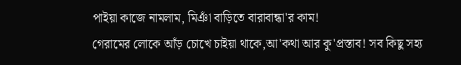পাইয়া কাজে নামলাম, মিঞাঁ বাড়িতে বারাবান্ধা'র কাম!
গেরামের লোকে আঁড় চোখে চাইয়া থাকে,আ'কথা আর কু'প্রস্তাব! সব কিছু সহ্য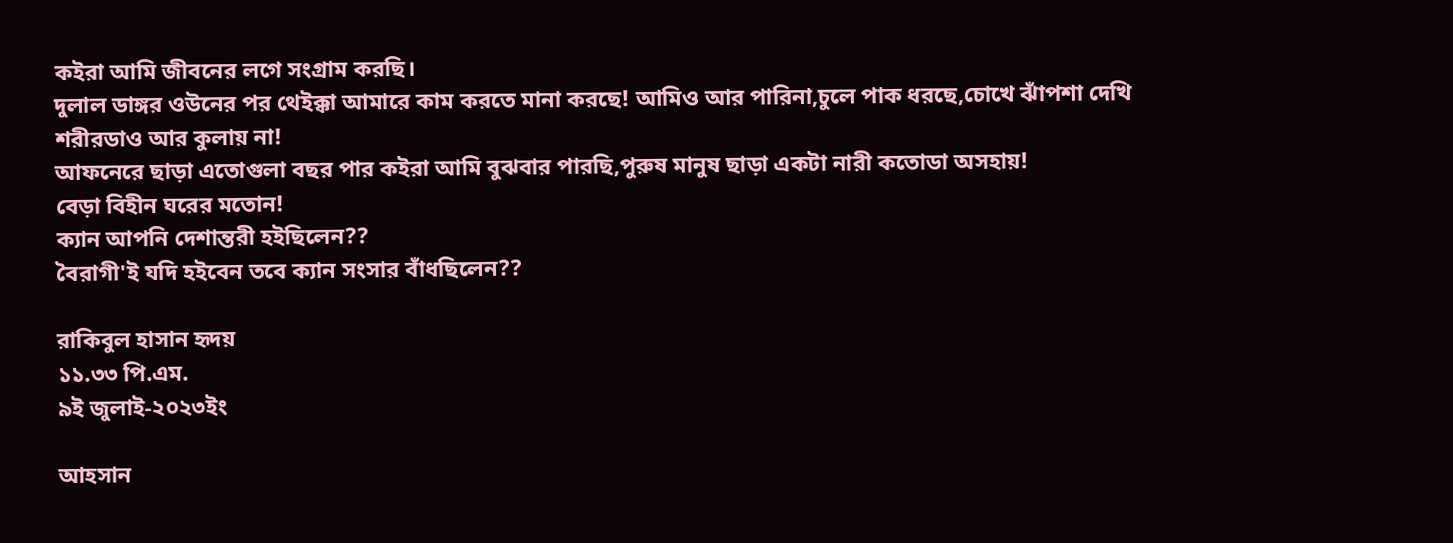কইরা আমি জীবনের লগে সংগ্রাম করছি।
দুলাল ডাঙ্গর ওউনের পর থেইক্কা আমারে কাম করতে মানা করছে! আমিও আর পারিনা,চুলে পাক ধরছে,চোখে ঝাঁপশা দেখি শরীরডাও আর কুলায় না!
আফনেরে ছাড়া এতোগুলা বছর পার কইরা আমি বুঝবার পারছি,পুরুষ মানুষ ছাড়া একটা নারী কতোডা অসহায়!
বেড়া বিহীন ঘরের মতোন!
ক্যান আপনি দেশান্তরী হইছিলেন??
বৈরাগী'ই যদি হইবেন তবে ক্যান সংসার বাঁধছিলেন??

রাকিবুল হাসান হৃদয়
১১.৩৩ পি.এম.
৯ই জুলাই-২০২৩ইং

আহসান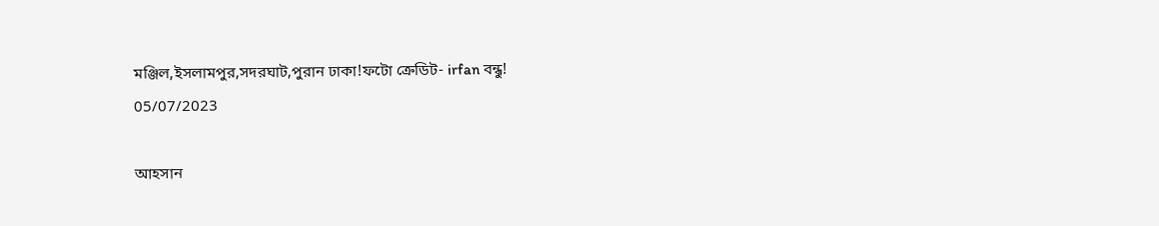মঞ্জিল,ইসলামপুর,সদরঘাট,পুরান ঢাকা!ফটো ক্রেডিট- irfan বন্ধু!
05/07/2023

আহসান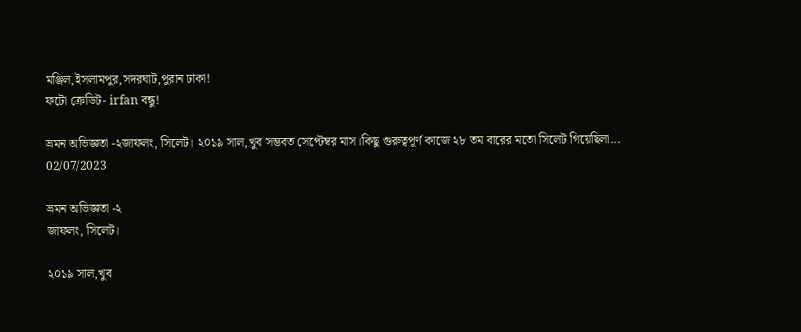মঞ্জিল,ইসলামপুর,সদরঘাট,পুরান ঢাকা!
ফটো ক্রেডিট- irfan বন্ধু!

ভ্রমন অভিজ্ঞতা -২জাফলং, সিলেট। ২০১৯ সাল,খুব সম্ভবত সেপ্টেম্বর মাস।কিছু গুরুত্বপূর্ণ কাজে ২৮ তম বারের মতো সিলেট গিয়েছিলা...
02/07/2023

ভ্রমন অভিজ্ঞতা -২
জাফলং, সিলেট।

২০১৯ সাল,খুব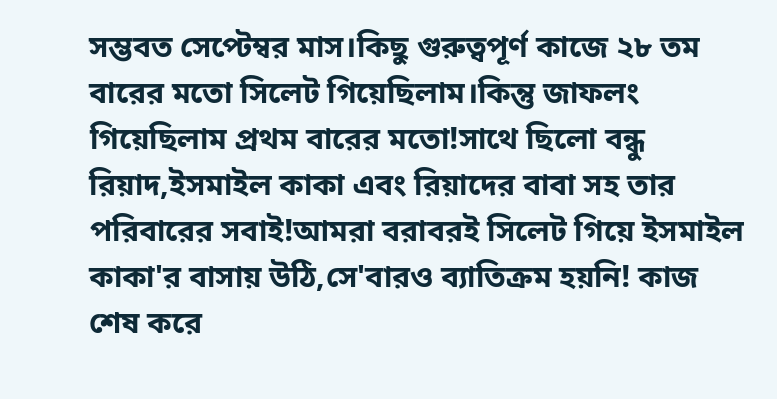সম্ভবত সেপ্টেম্বর মাস।কিছু গুরুত্বপূর্ণ কাজে ২৮ তম বারের মতো সিলেট গিয়েছিলাম।কিন্তু জাফলং গিয়েছিলাম প্রথম বারের মতো!সাথে ছিলো বন্ধু রিয়াদ,ইসমাইল কাকা এবং রিয়াদের বাবা সহ তার পরিবারের সবাই!আমরা বরাবরই সিলেট গিয়ে ইসমাইল কাকা'র বাসায় উঠি,সে'বারও ব্যাতিক্রম হয়নি! কাজ শেষ করে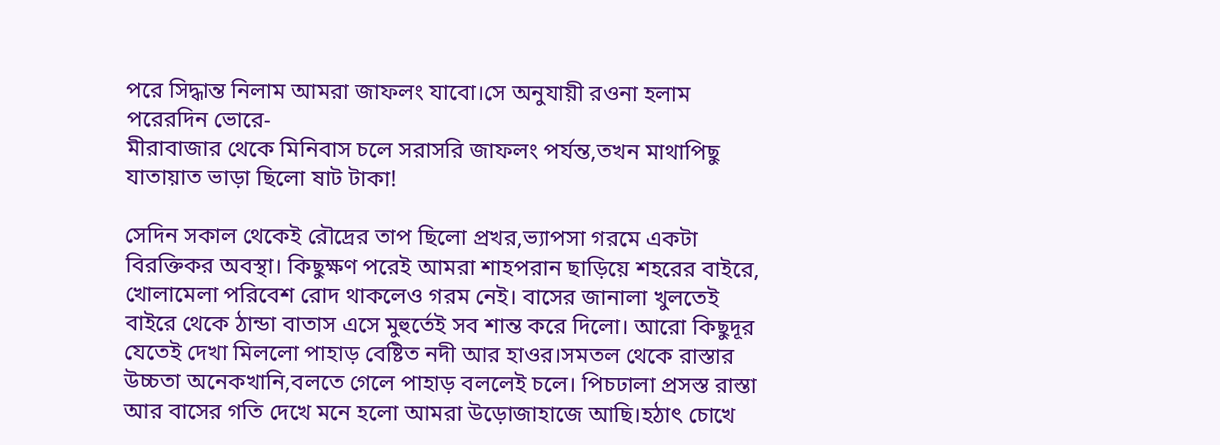পরে সিদ্ধান্ত নিলাম আমরা জাফলং যাবো।সে অনুযায়ী রওনা হলাম পরেরদিন ভোরে-
মীরাবাজার থেকে মিনিবাস চলে সরাসরি জাফলং পর্যন্ত,তখন মাথাপিছু যাতায়াত ভাড়া ছিলো ষাট টাকা!

সেদিন সকাল থেকেই রৌদ্রের তাপ ছিলো প্রখর,ভ্যাপসা গরমে একটা বিরক্তিকর অবস্থা। কিছুক্ষণ পরেই আমরা শাহপরান ছাড়িয়ে শহরের বাইরে, খোলামেলা পরিবেশ রোদ থাকলেও গরম নেই। বাসের জানালা খুলতেই বাইরে থেকে ঠান্ডা বাতাস এসে মুহুর্তেই সব শান্ত করে দিলো। আরো কিছুদূর যেতেই দেখা মিললো পাহাড় বেষ্টিত নদী আর হাওর।সমতল থেকে রাস্তার উচ্চতা অনেকখানি,বলতে গেলে পাহাড় বললেই চলে। পিচঢালা প্রসস্ত রাস্তা আর বাসের গতি দেখে মনে হলো আমরা উড়োজাহাজে আছি।হঠাৎ চোখে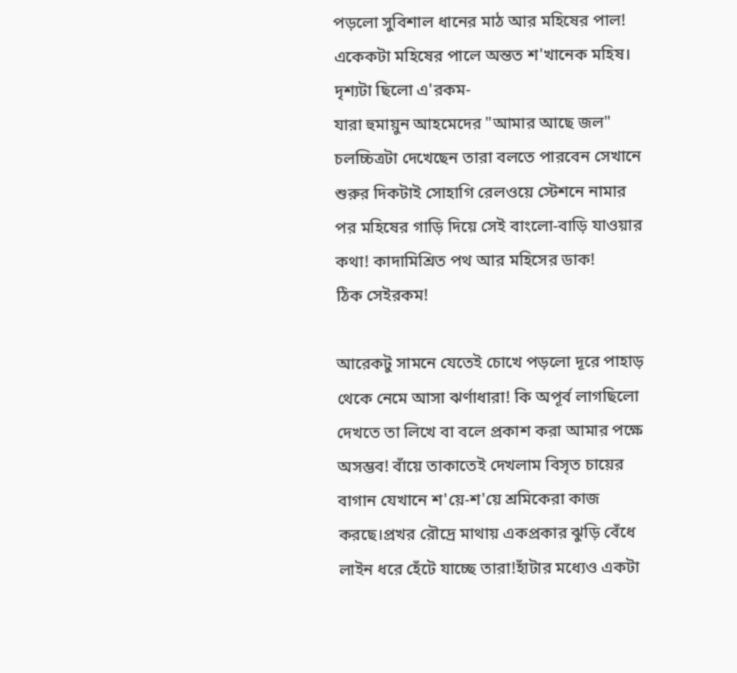পড়লো সুবিশাল ধানের মাঠ আর মহিষের পাল! একেকটা মহিষের পালে অন্তত শ'খানেক মহিষ। দৃশ্যটা ছিলো এ'রকম-
যারা হুমায়ুন আহমেদের "আমার আছে জল" চলচ্চিত্রটা দেখেছেন তারা বলতে পারবেন সেখানে শুরুর দিকটাই সোহাগি রেলওয়ে স্টেশনে নামার পর মহিষের গাড়ি দিয়ে সেই বাংলো-বাড়ি যাওয়ার কথা! কাদামিশ্রিত পথ আর মহিসের ডাক!
ঠিক সেইরকম!

আরেকটু সামনে যেতেই চোখে পড়লো দূরে পাহাড় থেকে নেমে আসা ঝর্ণাধারা! কি অপূর্ব লাগছিলো দেখতে তা লিখে বা বলে প্রকাশ করা আমার পক্ষে অসম্ভব! বাঁয়ে তাকাতেই দেখলাম বিসৃত চায়ের বাগান যেখানে শ'য়ে-শ'য়ে শ্রমিকেরা কাজ করছে।প্রখর রৌদ্রে মাথায় একপ্রকার ঝুড়ি বেঁধে লাইন ধরে হেঁটে যাচ্ছে তারা!হাঁটার মধ্যেও একটা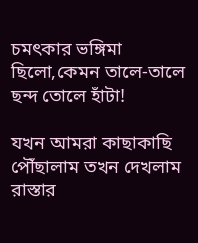চমৎকার ভঙ্গিমা ছিলো,কেমন তালে-তালে ছন্দ তোলে হাঁটা!

যখন আমরা কাছাকাছি পৌঁছালাম তখন দেখলাম রাস্তার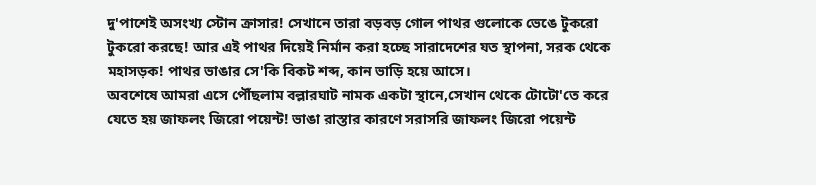দু'পাশেই অসংখ্য স্টোন ক্রাসার! সেখানে তারা বড়বড় গোল পাথর গুলোকে ভেঙে টুকরো টুকরো করছে! আর এই পাথর দিয়েই নির্মান করা হচ্ছে সারাদেশের যত স্থাপনা, সরক থেকে মহাসড়ক! পাথর ভাঙার সে'কি বিকট শব্দ, কান ভাড়ি হয়ে আসে।
অবশেষে আমরা এসে পৌঁছলাম বল্লারঘাট নামক একটা স্থানে,সেখান থেকে টোটো'তে করে যেতে হয় জাফলং জিরো পয়েন্ট! ভাঙা রাস্তার কারণে সরাসরি জাফলং জিরো পয়েন্ট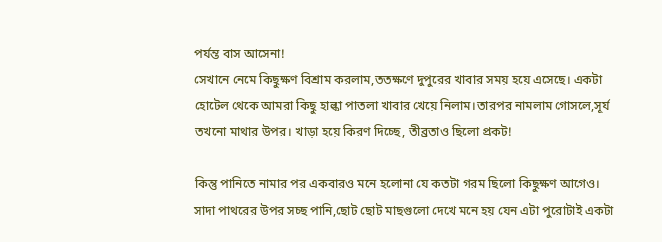পর্যন্ত বাস আসেনা!
সেখানে নেমে কিছুক্ষণ বিশ্রাম করলাম,ততক্ষণে দুপুরের খাবার সময় হয়ে এসেছে। একটা হোটেল থেকে আমরা কিছু হাল্কা পাতলা খাবার খেয়ে নিলাম।তারপর নামলাম গোসলে,সূর্য তখনো মাথার উপর। খাড়া হয়ে কিরণ দিচ্ছে, তীব্রতাও ছিলো প্রকট!

কিন্তু পানিতে নামার পর একবারও মনে হলোনা যে কতটা গরম ছিলো কিছুক্ষণ আগেও। সাদা পাথরের উপর সচ্ছ পানি,ছোট ছোট মাছগুলো দেখে মনে হয় যেন এটা পুরোটাই একটা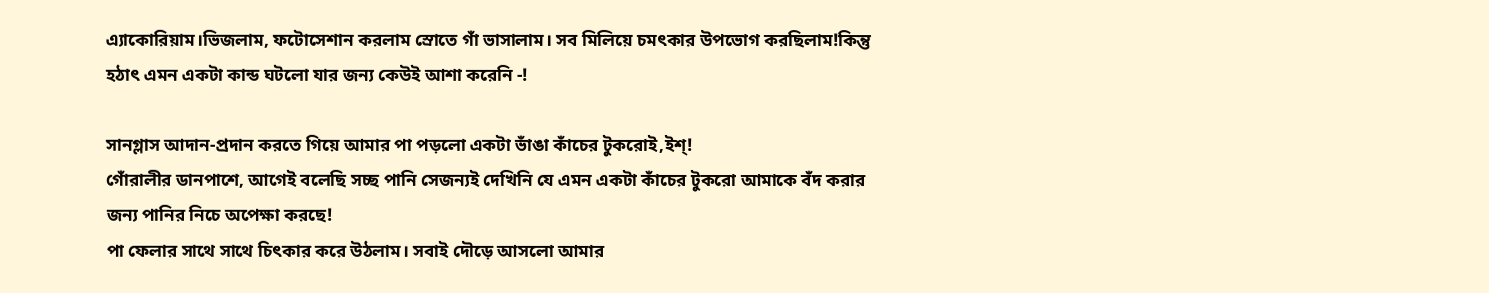এ্যাকোরিয়াম।ভিজলাম, ফটোসেশান করলাম স্রোতে গাঁ ভাসালাম। সব মিলিয়ে চমৎকার উপভোগ করছিলাম!কিন্তু হঠাৎ এমন একটা কান্ড ঘটলো যার জন্য কেউই আশা করেনি -!

সানগ্লাস আদান-প্রদান করতে গিয়ে আমার পা পড়লো একটা ভাঁঙা কাঁচের টুকরোই,ইশ্!
গোঁরালীর ডানপাশে, আগেই বলেছি সচ্ছ পানি সেজন্যই দেখিনি যে এমন একটা কাঁচের টুকরো আমাকে বঁদ করার জন্য পানির নিচে অপেক্ষা করছে!
পা ফেলার সাথে সাথে চিৎকার করে উঠলাম। সবাই দৌড়ে আসলো আমার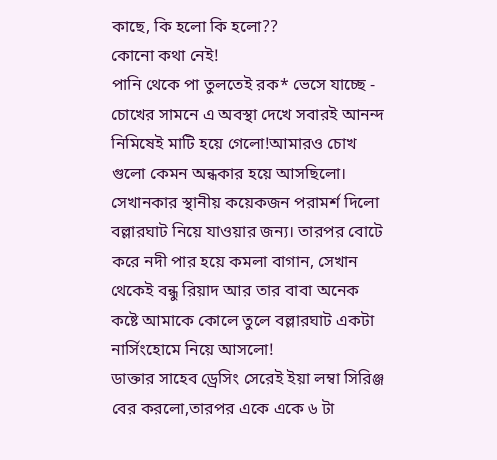কাছে, কি হলো কি হলো??
কোনো কথা নেই!
পানি থেকে পা তুলতেই রক* ভেসে যাচ্ছে -
চোখের সামনে এ অবস্থা দেখে সবারই আনন্দ নিমিষেই মাটি হয়ে গেলো!আমারও চোখ গুলো কেমন অন্ধকার হয়ে আসছিলো।
সেখানকার স্থানীয় কয়েকজন পরামর্শ দিলো বল্লারঘাট নিয়ে যাওয়ার জন্য। তারপর বোটে করে নদী পার হয়ে কমলা বাগান, সেখান থেকেই বন্ধু রিয়াদ আর তার বাবা অনেক কষ্টে আমাকে কোলে তুলে বল্লারঘাট একটা নার্সিংহোমে নিয়ে আসলো!
ডাক্তার সাহেব ড্রেসিং সেরেই ইয়া লম্বা সিরিঞ্জ বের করলো,তারপর একে একে ৬ টা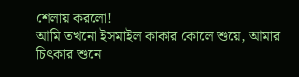শেলায় করলো!
আমি তখনো ইসমাইল কাকার কোলে শুয়ে, আমার চিৎকার শুনে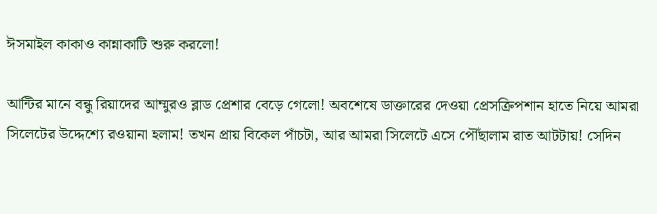ঈসমাইল কাকাও কান্নাকাটি শুরু করলো!

আন্টির মানে বন্ধু রিয়াদের আম্মুরও ব্লাড প্রেশার বেড়ে গেলো! অবশেষে ডাক্তারের দেওয়া প্রেসক্রিপশান হাতে নিয়ে আমরা সিলেটের উদ্দেশ্যে রওয়ানা হলাম! তখন প্রায় বিকেল পাঁচটা, আর আমরা সিলেটে এসে পৌঁছালাম রাত আটটায়! সেদিন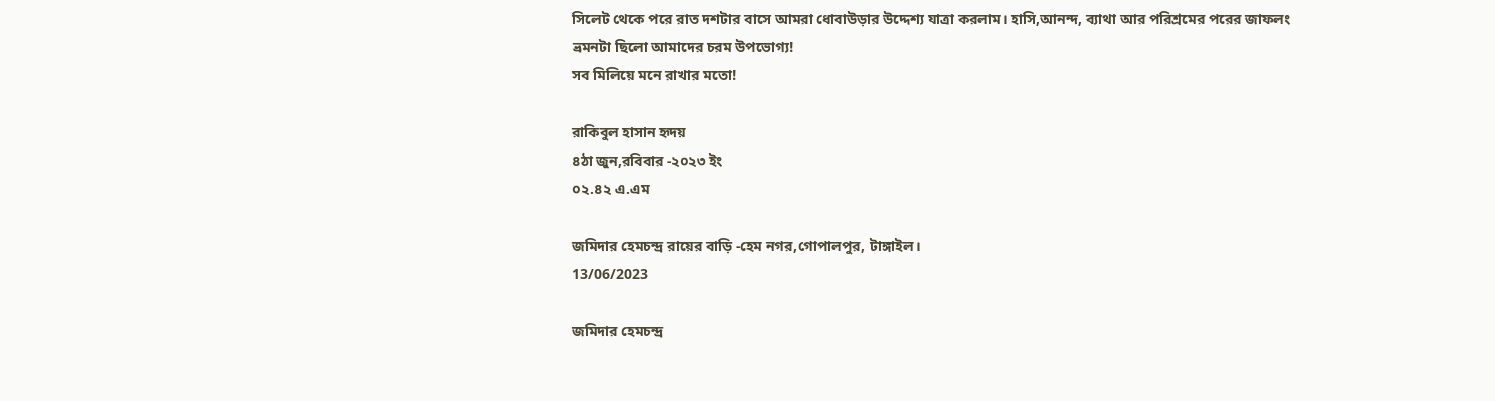সিলেট থেকে পরে রাত দশটার বাসে আমরা ধোবাউড়ার উদ্দেশ্য যাত্রা করলাম। হাসি,আনন্দ, ব্যাথা আর পরিশ্রমের পরের জাফলং ভ্রমনটা ছিলো আমাদের চরম উপভোগ্য!
সব মিলিয়ে মনে রাখার মতো!

রাকিবুল হাসান হৃদয়
৪ঠা জুন,রবিবার -২০২৩ ইং
০২.৪২ এ.এম

জমিদার হেমচন্দ্র রায়ের বাড়ি -হেম নগর,গোপালপুর, টাঙ্গাইল।
13/06/2023

জমিদার হেমচন্দ্র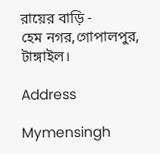রায়ের বাড়ি -
হেম নগর,গোপালপুর, টাঙ্গাইল।

Address

Mymensingh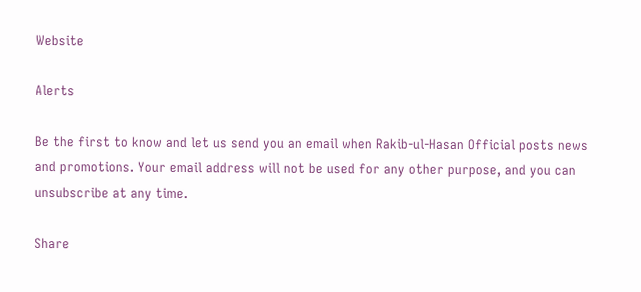Website

Alerts

Be the first to know and let us send you an email when Rakib-ul-Hasan Official posts news and promotions. Your email address will not be used for any other purpose, and you can unsubscribe at any time.

Share